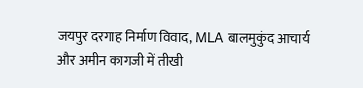जयपुर दरगाह निर्माण विवाद, MLA बालमुकुंद आचार्य और अमीन कागजी में तीखी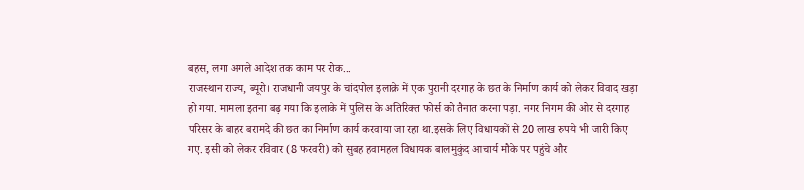बहस, लगा अगले आदेश तक काम पर रोक...
राजस्थान राज्य, ब्यूरो। राजधानी जयपुर के चांदपोल इलाक़े में एक पुरानी दरगाह के छत के निर्माण कार्य को लेकर विवाद खड़ा हो गया. मामला इतना बढ़ गया कि इलाके में पुलिस के अतिरिक्त फोर्स को तैनात करना पड़ा. नगर निगम की ओर से दरगाह परिसर के बाहर बरामदे की छत का निर्माण कार्य करवाया जा रहा था.इसके लिए विधायकों से 20 लाख रुपये भी जारी किए गए. इसी को लेकर रविवार (8 फरवरी) को सुबह हवामहल विधायक बालमुकुंद आचार्य मौके पर पहुंचे और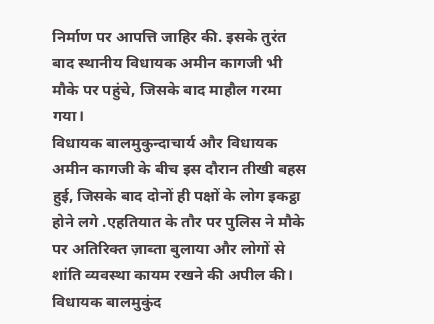निर्माण पर आपत्ति जाहिर की. इसके तुरंत बाद स्थानीय विधायक अमीन कागजी भी मौके पर पहुंचे, जिसके बाद माहौल गरमा गया।
विधायक बालमुकुन्दाचार्य और विधायक अमीन कागजी के बीच इस दौरान तीखी बहस हुई, जिसके बाद दोनों ही पक्षों के लोग इकट्ठा होने लगे .एहतियात के तौर पर पुलिस ने मौके पर अतिरिक्त ज़ाब्ता बुलाया और लोगों से शांति व्यवस्था कायम रखने की अपील की।
विधायक बालमुकुंद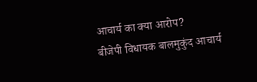आचार्य का क्या आरोप?
बीजेपी विधायक बालमुकुंद आचार्य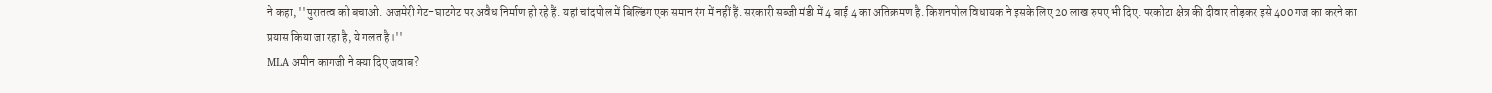ने कहा, ''पुरातत्व को बचाओ. अजमेरी गेट-घाटगेट पर अवैध निर्माण हो रहे हैं. यहां चांदपोल में बिल्डिंग एक समान रंग में नहीं हैं. सरकारी सब्जी मंडी में 4 बाई 4 का अतिक्रमण है. किशनपोल विधायक ने इसके लिए 20 लाख रुपए भी दिए. परकोटा क्षेत्र की दीवार तोड़कर इसे 400 गज का करने का प्रयास किया जा रहा है, ये गलत है।''
MLA अमीन कागजी ने क्या दिए जवाब?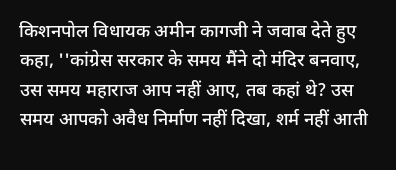किशनपोल विधायक अमीन कागजी ने जवाब देते हुए कहा, ''कांग्रेस सरकार के समय मैंने दो मंदिर बनवाए, उस समय महाराज आप नहीं आए, तब कहां थे? उस समय आपको अवैध निर्माण नहीं दिखा, शर्म नहीं आती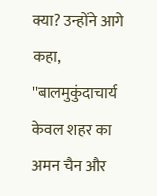क्या? उन्होंने आगे कहा, ''बालमुकुंदाचार्य केवल शहर का अमन चैन और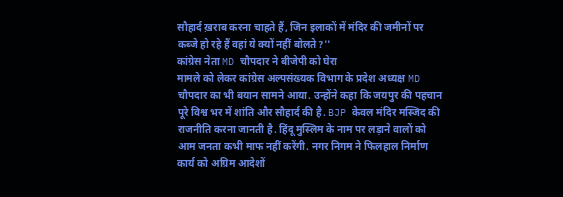सौहार्द ख़राब करना चाहते हैं, जिन इलाकों में मंदिर की जमीनों पर कब्जे हो रहे हैं वहां ये क्यों नहीं बोलते?''
कांग्रेस नेता MD चौपदार ने बीजेपी को घेरा
मामले को लेकर कांग्रेस अल्पसंख्यक विभाग के प्रदेश अध्यक्ष MD चौपदार का भी बयान सामने आया. उन्होंने कहा कि जयपुर की पहचान पूरे विश्व भर में शांति और सौहार्द की है. BJP केवल मंदिर मस्जिद की राजनीति करना जानती है. हिंदू मुस्लिम के नाम पर लड़ाने वालों को आम जनता कभी माफ नहीं करेंगी. नगर निगम ने फिलहाल निर्माण कार्य को अग्रिम आदेशों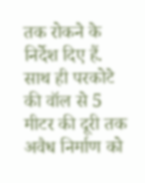तक रोकने के निर्देश दिए हैं. साथ ही परकोटे की वॉल से 5 मीटर की दूरी तक अवैध निर्माण को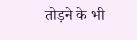तोड़ने के भी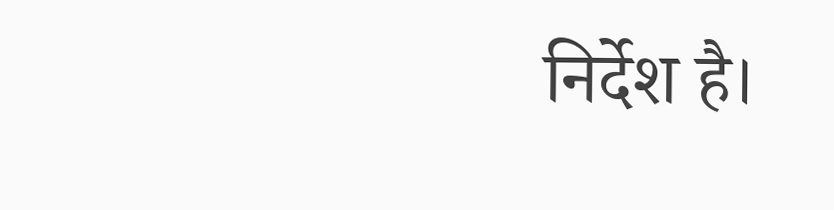निर्देश है।